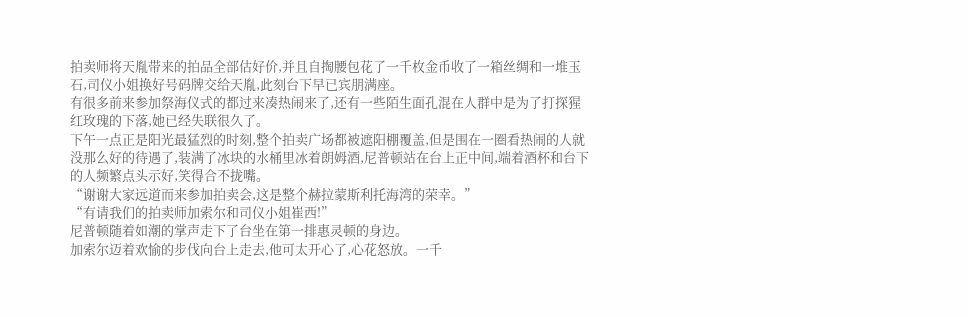拍卖师将天胤带来的拍品全部估好价,并且自掏腰包花了一千枚金币收了一箱丝绸和一堆玉石,司仪小姐换好号码牌交给天胤,此刻台下早已宾朋满座。
有很多前来参加祭海仪式的都过来凑热闹来了,还有一些陌生面孔混在人群中是为了打探猩红玫瑰的下落,她已经失联很久了。
下午一点正是阳光最猛烈的时刻,整个拍卖广场都被遮阳棚覆盖,但是围在一圈看热闹的人就没那么好的待遇了,装满了冰块的水桶里冰着朗姆酒,尼普顿站在台上正中间,端着酒杯和台下的人频繁点头示好,笑得合不拢嘴。
“谢谢大家远道而来参加拍卖会,这是整个赫拉蒙斯利托海湾的荣幸。”
“有请我们的拍卖师加索尔和司仪小姐崔西!”
尼普顿随着如潮的掌声走下了台坐在第一排惠灵顿的身边。
加索尔迈着欢愉的步伐向台上走去,他可太开心了,心花怒放。一千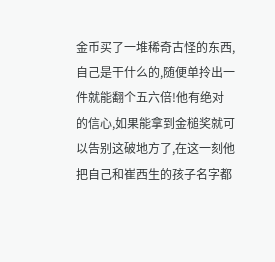金币买了一堆稀奇古怪的东西,自己是干什么的,随便单拎出一件就能翻个五六倍!他有绝对的信心,如果能拿到金槌奖就可以告别这破地方了,在这一刻他把自己和崔西生的孩子名字都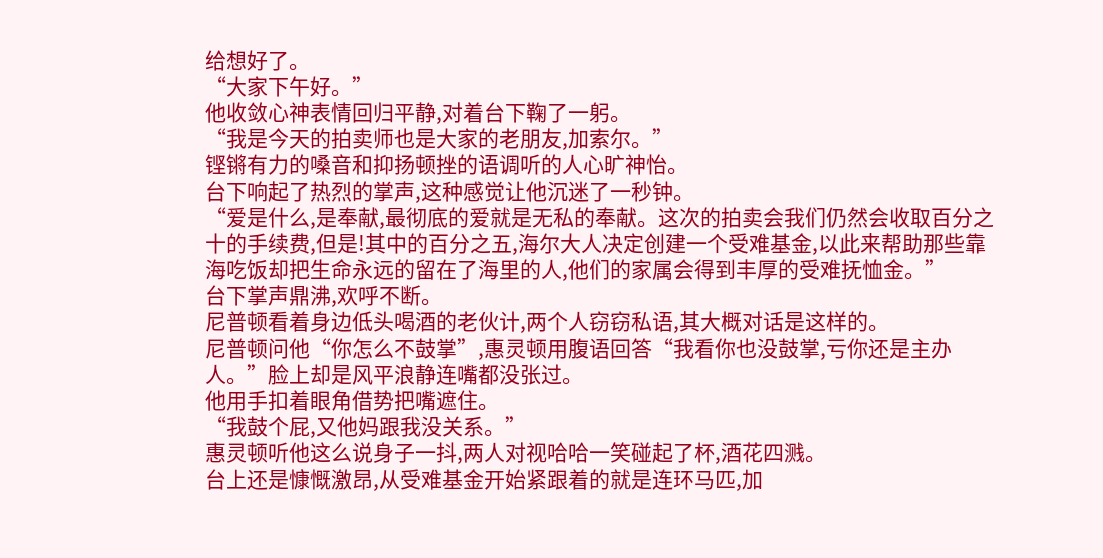给想好了。
“大家下午好。”
他收敛心神表情回归平静,对着台下鞠了一躬。
“我是今天的拍卖师也是大家的老朋友,加索尔。”
铿锵有力的嗓音和抑扬顿挫的语调听的人心旷神怡。
台下响起了热烈的掌声,这种感觉让他沉迷了一秒钟。
“爱是什么,是奉献,最彻底的爱就是无私的奉献。这次的拍卖会我们仍然会收取百分之十的手续费,但是!其中的百分之五,海尔大人决定创建一个受难基金,以此来帮助那些靠海吃饭却把生命永远的留在了海里的人,他们的家属会得到丰厚的受难抚恤金。”
台下掌声鼎沸,欢呼不断。
尼普顿看着身边低头喝酒的老伙计,两个人窃窃私语,其大概对话是这样的。
尼普顿问他“你怎么不鼓掌”,惠灵顿用腹语回答“我看你也没鼓掌,亏你还是主办人。”脸上却是风平浪静连嘴都没张过。
他用手扣着眼角借势把嘴遮住。
“我鼓个屁,又他妈跟我没关系。”
惠灵顿听他这么说身子一抖,两人对视哈哈一笑碰起了杯,酒花四溅。
台上还是慷慨激昂,从受难基金开始紧跟着的就是连环马匹,加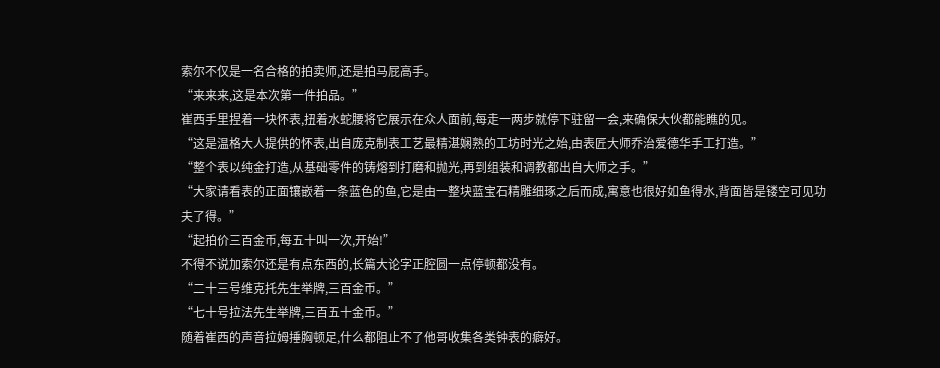索尔不仅是一名合格的拍卖师,还是拍马屁高手。
“来来来,这是本次第一件拍品。”
崔西手里捏着一块怀表,扭着水蛇腰将它展示在众人面前,每走一两步就停下驻留一会,来确保大伙都能瞧的见。
“这是温格大人提供的怀表,出自庞克制表工艺最精湛娴熟的工坊时光之始,由表匠大师乔治爱德华手工打造。”
“整个表以纯金打造,从基础零件的铸熔到打磨和抛光,再到组装和调教都出自大师之手。”
“大家请看表的正面镶嵌着一条蓝色的鱼,它是由一整块蓝宝石精雕细琢之后而成,寓意也很好如鱼得水,背面皆是镂空可见功夫了得。”
“起拍价三百金币,每五十叫一次,开始!”
不得不说加索尔还是有点东西的,长篇大论字正腔圆一点停顿都没有。
“二十三号维克托先生举牌,三百金币。”
“七十号拉法先生举牌,三百五十金币。”
随着崔西的声音拉姆捶胸顿足,什么都阻止不了他哥收集各类钟表的癖好。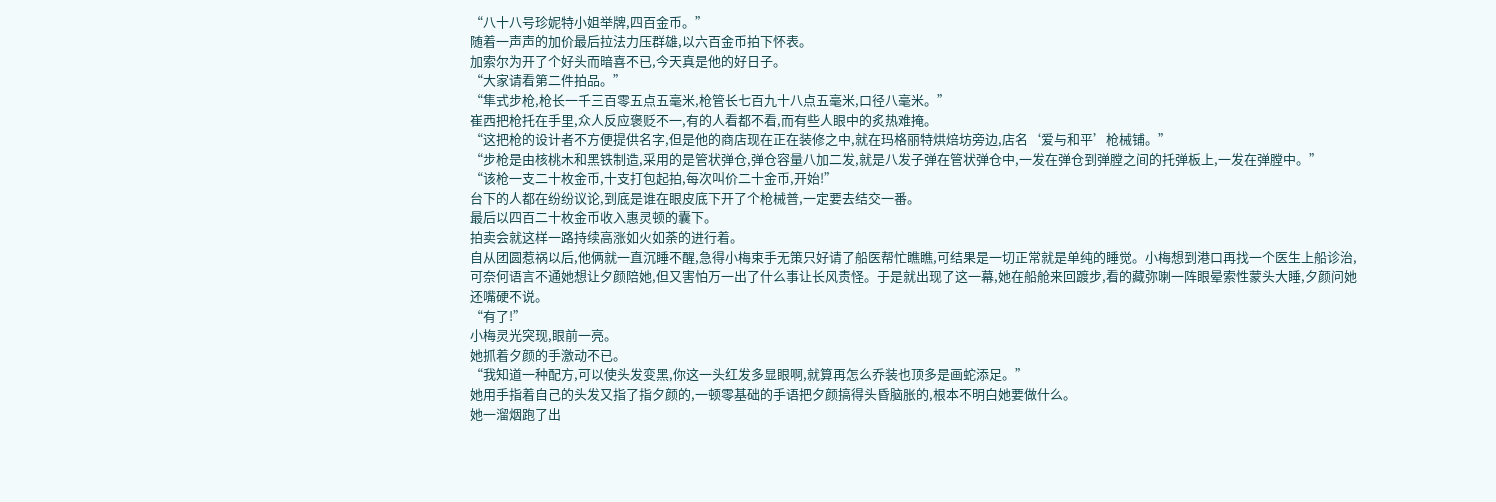“八十八号珍妮特小姐举牌,四百金币。”
随着一声声的加价最后拉法力压群雄,以六百金币拍下怀表。
加索尔为开了个好头而暗喜不已,今天真是他的好日子。
“大家请看第二件拍品。”
“隼式步枪,枪长一千三百零五点五毫米,枪管长七百九十八点五毫米,口径八毫米。”
崔西把枪托在手里,众人反应褒贬不一,有的人看都不看,而有些人眼中的炙热难掩。
“这把枪的设计者不方便提供名字,但是他的商店现在正在装修之中,就在玛格丽特烘焙坊旁边,店名‘爱与和平’枪械铺。”
“步枪是由核桃木和黑铁制造,采用的是管状弹仓,弹仓容量八加二发,就是八发子弹在管状弹仓中,一发在弹仓到弹膛之间的托弹板上,一发在弹膛中。”
“该枪一支二十枚金币,十支打包起拍,每次叫价二十金币,开始!”
台下的人都在纷纷议论,到底是谁在眼皮底下开了个枪械普,一定要去结交一番。
最后以四百二十枚金币收入惠灵顿的囊下。
拍卖会就这样一路持续高涨如火如荼的进行着。
自从团圆惹祸以后,他俩就一直沉睡不醒,急得小梅束手无策只好请了船医帮忙瞧瞧,可结果是一切正常就是单纯的睡觉。小梅想到港口再找一个医生上船诊治,可奈何语言不通她想让夕颜陪她,但又害怕万一出了什么事让长风责怪。于是就出现了这一幕,她在船舱来回踱步,看的藏弥喇一阵眼晕索性蒙头大睡,夕颜问她还嘴硬不说。
“有了!”
小梅灵光突现,眼前一亮。
她抓着夕颜的手激动不已。
“我知道一种配方,可以使头发变黑,你这一头红发多显眼啊,就算再怎么乔装也顶多是画蛇添足。”
她用手指着自己的头发又指了指夕颜的,一顿零基础的手语把夕颜搞得头昏脑胀的,根本不明白她要做什么。
她一溜烟跑了出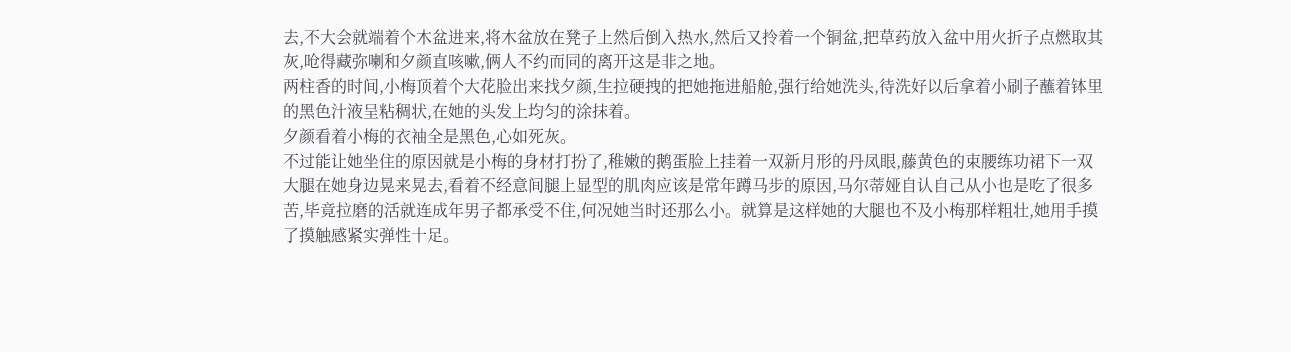去,不大会就端着个木盆进来,将木盆放在凳子上然后倒入热水,然后又拎着一个铜盆,把草药放入盆中用火折子点燃取其灰,呛得藏弥喇和夕颜直咳嗽,俩人不约而同的离开这是非之地。
两柱香的时间,小梅顶着个大花脸出来找夕颜,生拉硬拽的把她拖进船舱,强行给她洗头,待洗好以后拿着小刷子蘸着钵里的黑色汁液呈粘稠状,在她的头发上均匀的涂抹着。
夕颜看着小梅的衣袖全是黑色,心如死灰。
不过能让她坐住的原因就是小梅的身材打扮了,稚嫩的鹅蛋脸上挂着一双新月形的丹凤眼,藤黄色的束腰练功裙下一双大腿在她身边晃来晃去,看着不经意间腿上显型的肌肉应该是常年蹲马步的原因,马尔蒂娅自认自己从小也是吃了很多苦,毕竟拉磨的活就连成年男子都承受不住,何况她当时还那么小。就算是这样她的大腿也不及小梅那样粗壮,她用手摸了摸触感紧实弹性十足。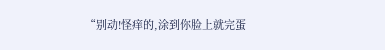“别动!怪痒的,涂到你脸上就完蛋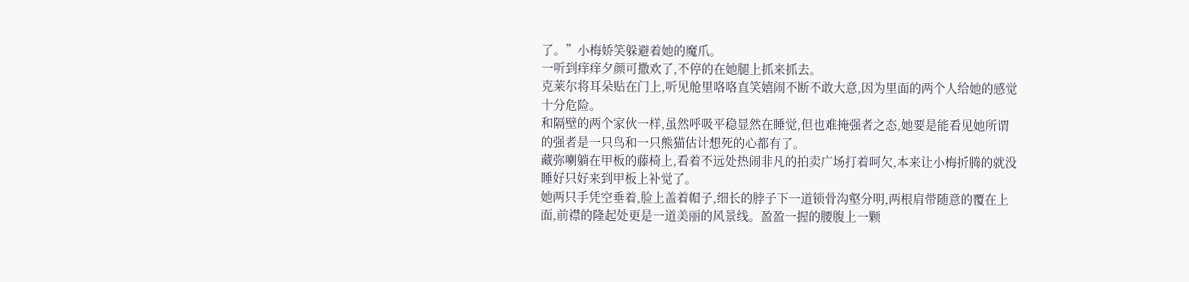了。”小梅娇笑躲避着她的魔爪。
一听到痒痒夕颜可撒欢了,不停的在她腿上抓来抓去。
克莱尔将耳朵贴在门上,听见舱里咯咯直笑嬉闹不断不敢大意,因为里面的两个人给她的感觉十分危险。
和隔壁的两个家伙一样,虽然呼吸平稳显然在睡觉,但也难掩强者之态,她要是能看见她所谓的强者是一只鸟和一只熊猫估计想死的心都有了。
藏弥喇躺在甲板的藤椅上,看着不远处热闹非凡的拍卖广场打着呵欠,本来让小梅折腾的就没睡好只好来到甲板上补觉了。
她两只手凭空垂着,脸上盖着帽子,细长的脖子下一道锁骨沟壑分明,两根肩带随意的覆在上面,前襟的隆起处更是一道美丽的风景线。盈盈一握的腰腹上一颗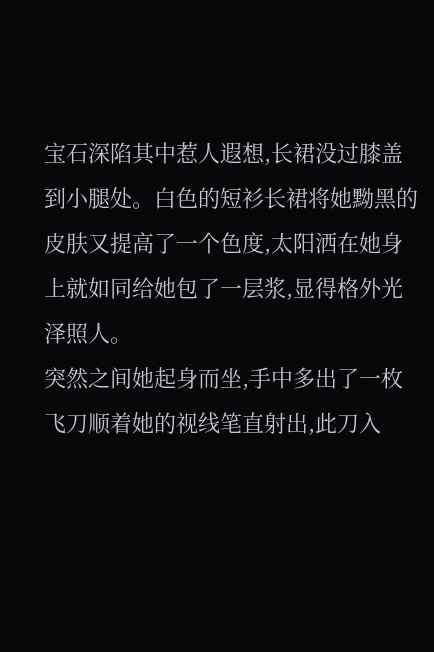宝石深陷其中惹人遐想,长裙没过膝盖到小腿处。白色的短衫长裙将她黝黑的皮肤又提高了一个色度,太阳洒在她身上就如同给她包了一层浆,显得格外光泽照人。
突然之间她起身而坐,手中多出了一枚飞刀顺着她的视线笔直射出,此刀入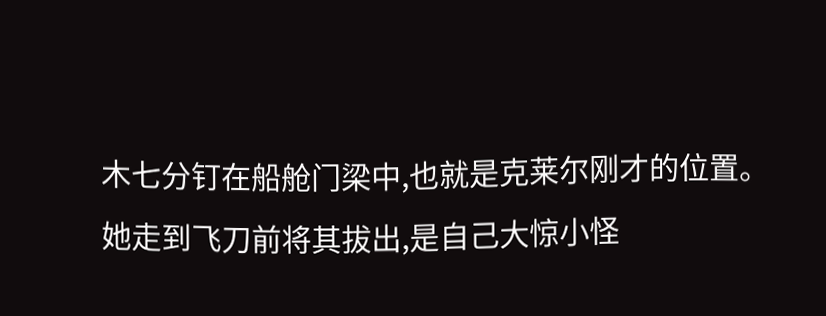木七分钉在船舱门梁中,也就是克莱尔刚才的位置。她走到飞刀前将其拔出,是自己大惊小怪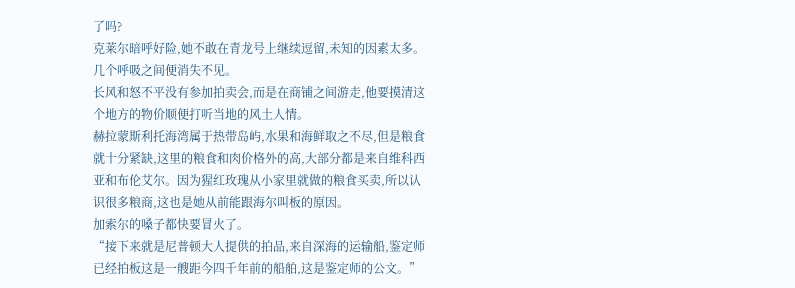了吗?
克莱尔暗呼好险,她不敢在青龙号上继续逗留,未知的因素太多。几个呼吸之间便消失不见。
长风和怒不平没有参加拍卖会,而是在商铺之间游走,他要摸清这个地方的物价顺便打听当地的风土人情。
赫拉蒙斯利托海湾属于热带岛屿,水果和海鲜取之不尽,但是粮食就十分紧缺,这里的粮食和肉价格外的高,大部分都是来自维科西亚和布伦艾尔。因为猩红玫瑰从小家里就做的粮食买卖,所以认识很多粮商,这也是她从前能跟海尔叫板的原因。
加索尔的嗓子都快要冒火了。
“接下来就是尼普顿大人提供的拍品,来自深海的运输船,鉴定师已经拍板这是一艘距今四千年前的船舶,这是鉴定师的公文。”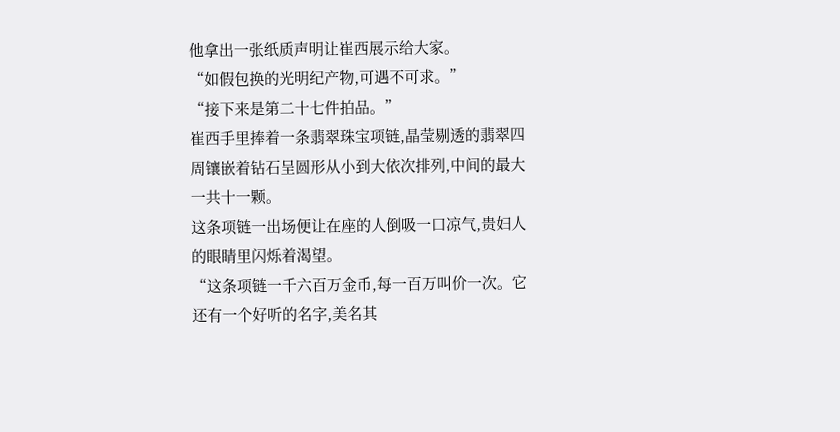他拿出一张纸质声明让崔西展示给大家。
“如假包换的光明纪产物,可遇不可求。”
“接下来是第二十七件拍品。”
崔西手里捧着一条翡翠珠宝项链,晶莹剔透的翡翠四周镶嵌着钻石呈圆形从小到大依次排列,中间的最大一共十一颗。
这条项链一出场便让在座的人倒吸一口凉气,贵妇人的眼睛里闪烁着渴望。
“这条项链一千六百万金币,每一百万叫价一次。它还有一个好听的名字,美名其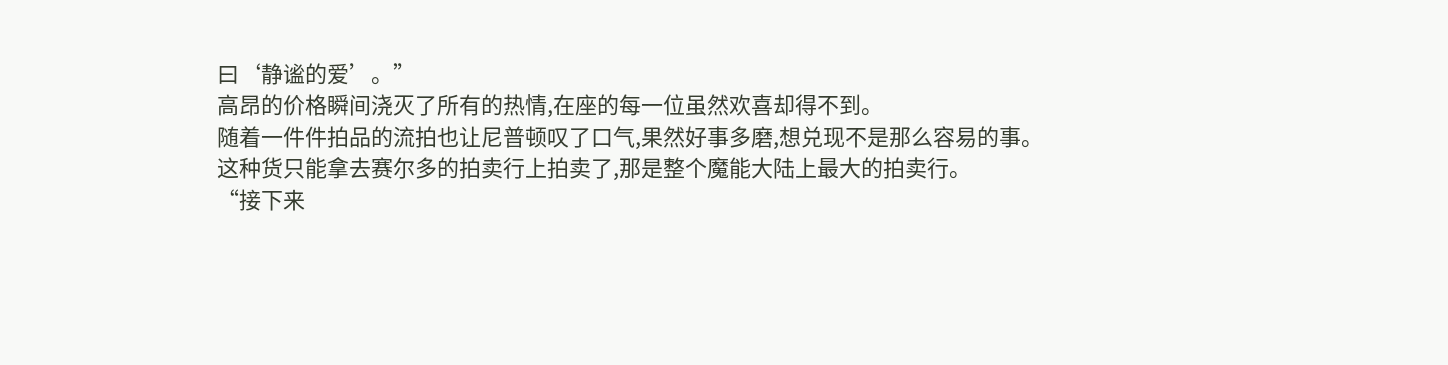曰‘静谧的爱’。”
高昂的价格瞬间浇灭了所有的热情,在座的每一位虽然欢喜却得不到。
随着一件件拍品的流拍也让尼普顿叹了口气,果然好事多磨,想兑现不是那么容易的事。
这种货只能拿去赛尔多的拍卖行上拍卖了,那是整个魔能大陆上最大的拍卖行。
“接下来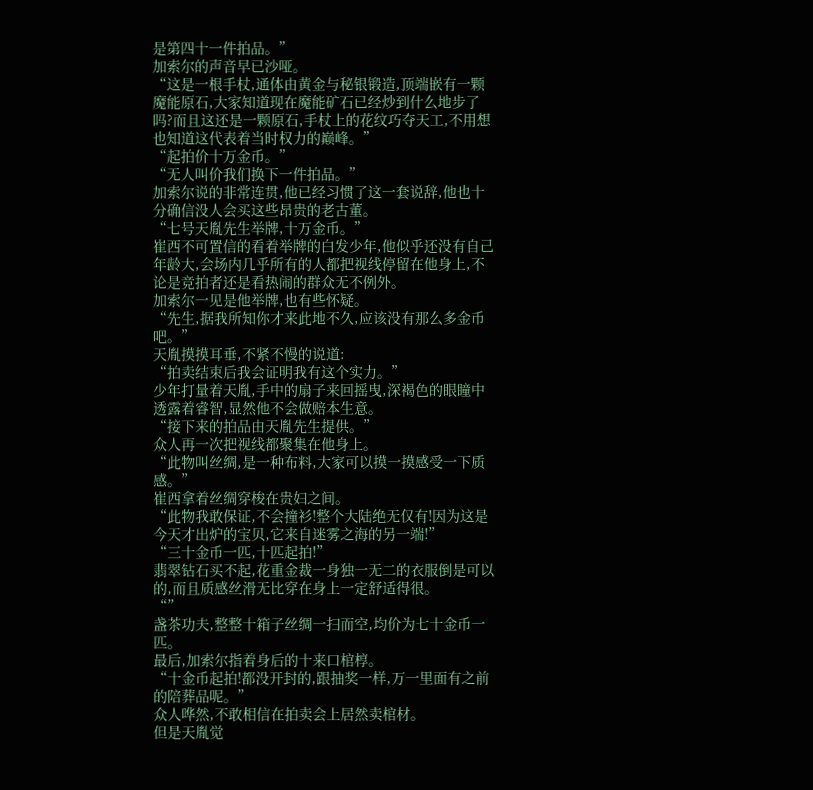是第四十一件拍品。”
加索尔的声音早已沙哑。
“这是一根手杖,通体由黄金与秘银锻造,顶端嵌有一颗魔能原石,大家知道现在魔能矿石已经炒到什么地步了吗?而且这还是一颗原石,手杖上的花纹巧夺天工,不用想也知道这代表着当时权力的巅峰。”
“起拍价十万金币。”
“无人叫价我们换下一件拍品。”
加索尔说的非常连贯,他已经习惯了这一套说辞,他也十分确信没人会买这些昂贵的老古董。
“七号天胤先生举牌,十万金币。”
崔西不可置信的看着举牌的白发少年,他似乎还没有自己年龄大,会场内几乎所有的人都把视线停留在他身上,不论是竞拍者还是看热闹的群众无不例外。
加索尔一见是他举牌,也有些怀疑。
“先生,据我所知你才来此地不久,应该没有那么多金币吧。”
天胤摸摸耳垂,不紧不慢的说道:
“拍卖结束后我会证明我有这个实力。”
少年打量着天胤,手中的扇子来回摇曳,深褐色的眼瞳中透露着睿智,显然他不会做赔本生意。
“接下来的拍品由天胤先生提供。”
众人再一次把视线都聚集在他身上。
“此物叫丝绸,是一种布料,大家可以摸一摸感受一下质感。”
崔西拿着丝绸穿梭在贵妇之间。
“此物我敢保证,不会撞衫!整个大陆绝无仅有!因为这是今天才出炉的宝贝,它来自迷雾之海的另一端!”
“三十金币一匹,十匹起拍!”
翡翠钻石买不起,花重金裁一身独一无二的衣服倒是可以的,而且质感丝滑无比穿在身上一定舒适得很。
“”
盏茶功夫,整整十箱子丝绸一扫而空,均价为七十金币一匹。
最后,加索尔指着身后的十来口棺椁。
“十金币起拍!都没开封的,跟抽奖一样,万一里面有之前的陪葬品呢。”
众人哗然,不敢相信在拍卖会上居然卖棺材。
但是天胤觉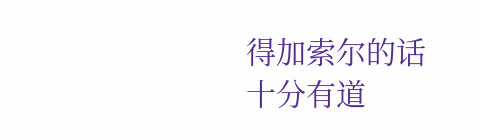得加索尔的话十分有道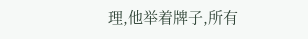理,他举着牌子,所有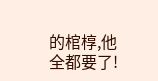的棺椁,他全都要了!